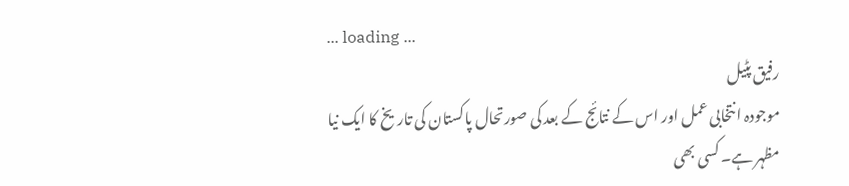... loading ...
رفیق پٹیل
موجودہ انتخابی عمل اور اس کے نتائج کے بعد کی صورتحال پاکستان کی تاریخ کا ایک نیا مظہر ہے۔ کسی بھی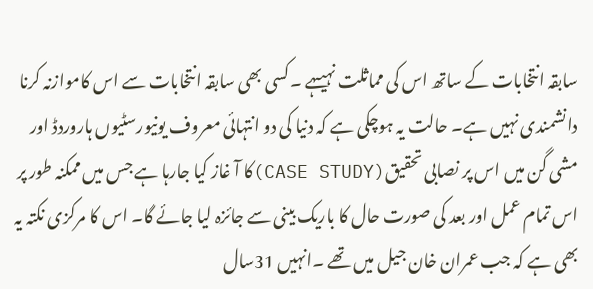سابقہ انتخابات کے ساتھ اس کی مماثلت نہیںہے ۔کسی بھی سابقہ انتخابات سے اس کاموازنہ کرنا دانشمندی نہیں ہے۔ حالت یہ ہوچکی ہے کہ دنیا کی دو انتہائی معروف یونیورسٹیوں ہاروردڈ اور مشی گن میں اس پر نصابی تحقیق(CASE STUDY)کا آ غاز کیا جارہا ہے جس میں ممکنہ طور پر اس تمام عمل اور بعد کی صورت حال کا باریک بینی سے جائزہ لیا جائے گا۔ اس کا مرکزی نکتہ یہ بھی ہے کہ جب عمران خان جیل میں تھے ۔انہیں 31سال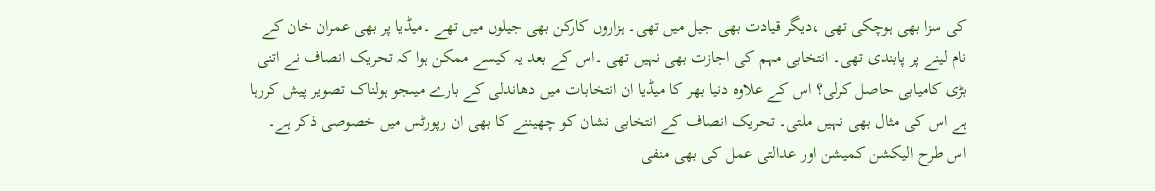کی سزا بھی ہوچکی تھی ،دیگر قیادت بھی جیل میں تھی۔ ہزاروں کارکن بھی جیلوں میں تھے ۔میڈیا پر بھی عمران خان کے نام لینے پر پابندی تھی۔ انتخابی مہم کی اجازت بھی نہیں تھی ۔اس کے بعد یہ کیسے ممکن ہوا کہ تحریک انصاف نے اتنی بڑی کامیابی حاصل کرلی؟ اس کے علاوہ دنیا بھر کا میڈیا ان انتخابات میں دھاندلی کے بارے میںجو ہولناک تصویر پیش کررہا ہے اس کی مثال بھی نہیں ملتی۔ تحریک انصاف کے انتخابی نشان کو چھیننے کا بھی ان رپورٹس میں خصوصی ذکر ہے۔ اس طرح الیکشن کمیشن اور عدالتی عمل کی بھی منفی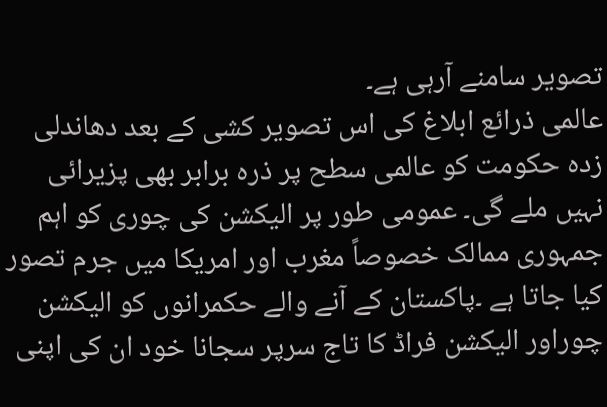تصویر سامنے آرہی ہے۔
عالمی ذرائع ابلاغ کی اس تصویر کشی کے بعد دھاندلی زدہ حکومت کو عالمی سطح پر ذرہ برابر بھی پزیرائی نہیں ملے گی۔ عمومی طور پر الیکشن کی چوری کو اہم جمہوری ممالک خصوصاً مغرب اور امریکا میں جرم تصور کیا جاتا ہے ۔پاکستان کے آنے والے حکمرانوں کو الیکشن چوراور الیکشن فراڈ کا تاج سرپر سجانا خود ان کی اپنی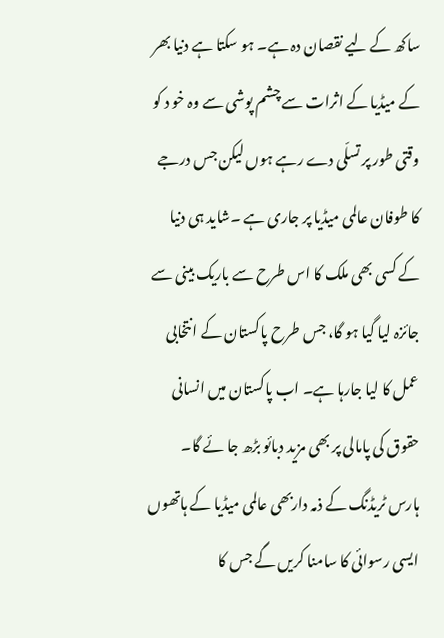ساکھ کے لیے نقصان دہ ہے۔ ہو سکتا ہے دنیا بھر کے میڈیا کے اثرات سے چشم پوشی سے وہ خو د کو وقتی طور پر تسلّی دے رہے ہوں لیکن جس درجے کا طوفان عالمی میڈیا پر جاری ہے ۔شاید ہی دنیا کے کسی بھی ملک کا اس طرح سے باریک بینی سے جائزہ لیا گیا ہو گا، جس طرح پاکستان کے انتخابی عمل کا لیا جارہا ہے۔ اب پاکستان میں انسانی حقوق کی پامالی پر بھی مزید دبائو بڑھ جا ئے گا۔ ہارس ٹریڈنگ کے ذمہ داربھی عالمی میڈیا کے ہاتھوں ایسی رسوائی کا سامنا کریں گے جس کا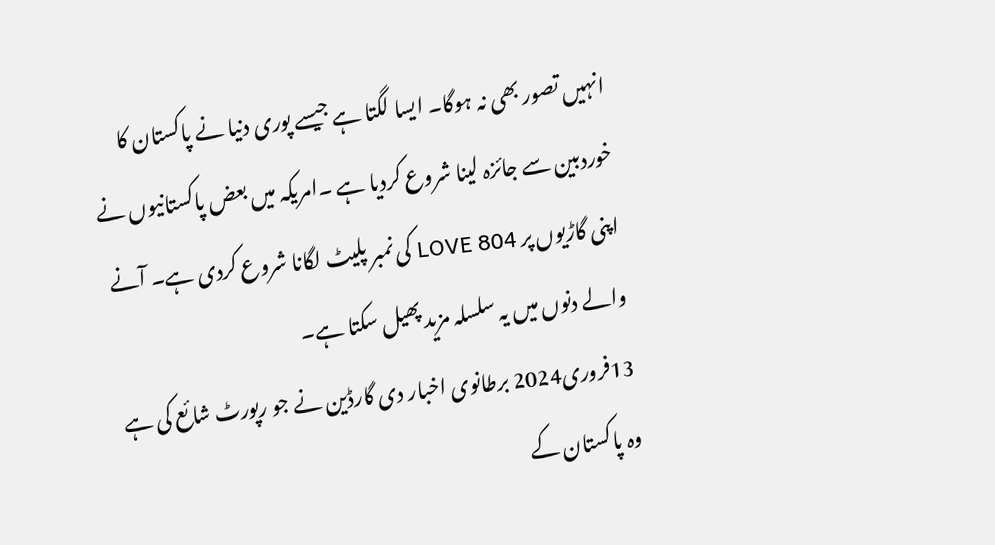انہیں تصور بھی نہ ہوگا۔ ایسا لگتا ہے جیسے پوری دنیا نے پاکستان کا خوردبین سے جائزہ لینا شروع کردیا ہے ۔امریکہ میں بعض پاکستانیوں نے اپنی گاڑیوں پر LOVE 804 کی نمبر پلیٹ لگانا شروع کردی ہے۔ آنے والے دنوں میں یہ سلسلہ مزید پھیل سکتا ہے۔
13فروری2024 برطانوی اخبار دی گارڈین نے جو رپورٹ شائع کی ہے وہ پاکستان کے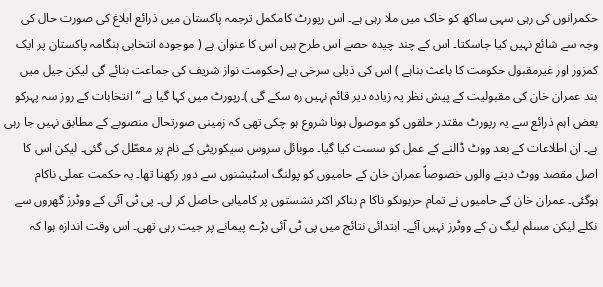حکمرانوں کی رہی سہی ساکھ کو خاک میں ملا رہی ہے۔ اس رپورٹ کامکمل ترجمہ پاکستان میں ذرائع ابلاغ کی صورت حال کی وجہ سے شائع نہیں کیا جاسکتا۔ اس کے چند چیدہ حصے اس طرح ہیں اس کا عنوان ہے ( موجودہ انتخابی ہنگامہ پاکستان پر ایک کمزور اور غیرمقبول حکومت کا باعث بناہے ) اس کی ذیلی سرخی ہے (حکومت نواز شریف کی جماعت بنائے گی لیکن جیل میں بند عمران خان کی مقبولیت کے پیش نظر یہ زیادہ دیر قائم نہیں رہ سکے گی )۔رپورٹ میں کہا گیا ہے ” انتخابات کے روز سہ پہرکو بعض اہم ذرائع سے یہ رپورٹ مقتدر حلقوں کو موصول ہونا شروع ہو چکی تھی کہ زمینی صورتحال منصوبے کے مطابق نہیں جا رہی ہے۔ ان اطلاعات کے بعد ووٹ ڈالنے کے عمل کو سست کیا گیا۔ موبائل سروس سیکوریٹی کے نام پر معطّل کی گئی۔ لیکن اس کا اصل مقصد ووٹ دینے والوں خصوصاً عمران خان کے حامیوں کو پولنگ اسٹیشنوں سے دور رکھنا تھا۔ یہ حکمت عملی ناکام ہوگئی۔ عمران خان کے حامیوں نے تمام حربوںکو ناکا م بناکر اکثر نشستوں پر کامیابی حاصل کر لی۔ پی ٹی آئی کے ووٹرز گھروں سے نکلے لیکن مسلم لیگ ن کے ووٹرز نہیں آئے۔ ابتدائی نتائج میں پی ٹی آئی بڑے پیمانے پر جیت رہی تھی۔ اس وقت اندازہ ہوا کہ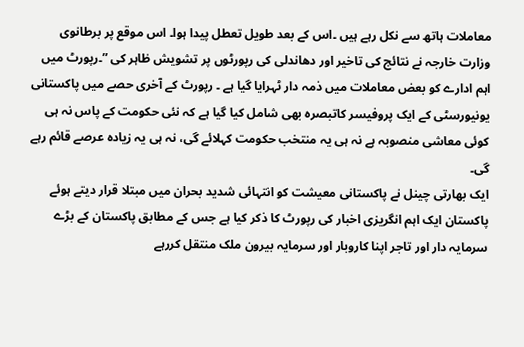معاملات ہاتھ سے نکل رہے ہیں ۔اس کے بعد طویل تعطل پیدا ہوا۔ اس موقع پر برطانوی وزارت خارجہ نے نتائج کی تاخیر اور دھاندلی کی رپورٹوں پر تشویش ظاہر کی ”۔رپورٹ میں اہم ادارے کو بعض معاملات میں ذمہ دار ٹہرایا گیا ہے ۔ رپورٹ کے آخری حصے میں پاکستانی یونیورسٹی کے ایک پروفیسر کاتبصرہ بھی شامل کیا گیا ہے کہ نئی حکومت کے پاس نہ ہی کوئی معاشی منصوبہ ہے نہ ہی یہ منتخب حکومت کہلائے گی، نہ ہی یہ زیادہ عرصے قائم رہے گی۔
ایک بھارتی چینل نے پاکستانی معیشت کو انتہائی شدید بحران میں مبتلا قرار دیتے ہوئے پاکستان ایک اہم انگریزی اخبار کی رپورٹ کا ذکر کیا ہے جس کے مطابق پاکستان کے بڑے سرمایہ دار اور تاجر اپنا کاروبار اور سرمایہ بیرون ملک منتقل کررہے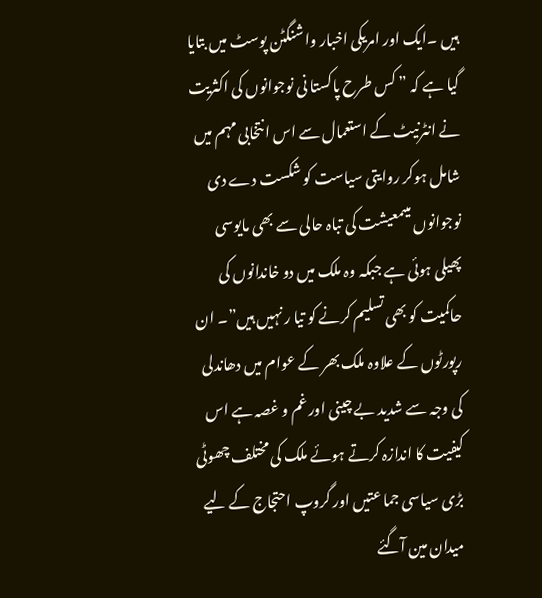ہیں ۔ایک اور امریکی اخبار واشنگٹن پوسٹ میں بتایا گیا ہے کہ ” کس طرح پاکستا نی نوجوانوں کی اکثریت نے انٹرنیٹ کے استعمال سے اس انتخابی مہم میں شامل ہوکر روایتی سیاست کو شکست دے دی نوجوانوں میںمعیشت کی تباہ حالی سے بھی مایوسی پھیلی ہوئی ہے جبکہ وہ ملک میں دو خاندانوں کی حاکمیت کو بھی تسلیم کرنے کو تیا ر نہیں ہیں”۔ ان رپورٹوں کے علاوہ ملک بھر کے عوام میں دھاندلی کی وجہ سے شدید بے چینی اور غم و غصہ ہے اس کیفیت کا اندازہ کرتے ہوئے ملک کی مختلف چھوٹی بڑی سیاسی جما عتیں اور گروپ احتجاج کے لیے میدان مین آگئے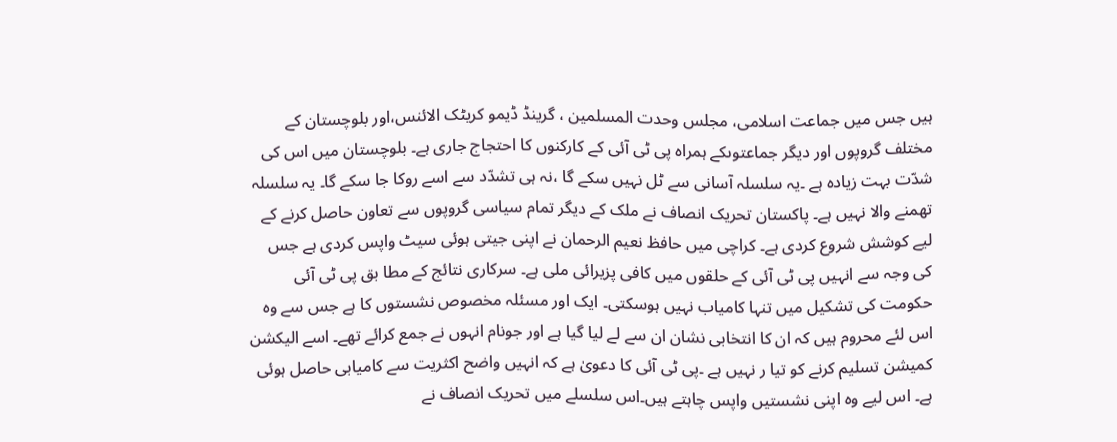ہیں جس میں جماعت اسلامی، مجلس وحدت المسلمین ، گرینڈ ڈیمو کریٹک الائنس،اور بلوچستان کے مختلف گروپوں اور دیگر جماعتوںکے ہمراہ پی ٹی آئی کے کارکنوں کا احتجاج جاری ہے۔ بلوچستان میں اس کی شدّت بہت زیادہ ہے ۔یہ سلسلہ آسانی سے ٹل نہیں سکے گا ،نہ ہی تشدّد سے اسے روکا جا سکے گا۔ یہ سلسلہ تھمنے والا نہیں ہے۔ پاکستان تحریک انصاف نے ملک کے دیگر تمام سیاسی گروپوں سے تعاون حاصل کرنے کے لیے کوشش شروع کردی ہے۔ کراچی میں حافظ نعیم الرحمان نے اپنی جیتی ہوئی سیٹ واپس کردی ہے جس کی وجہ سے انہیں پی ٹی آئی کے حلقوں میں کافی پزیرائی ملی ہے۔ سرکاری نتائج کے مطا بق پی ٹی آئی حکومت کی تشکیل میں تنہا کامیاب نہیں ہوسکتی۔ ایک اور مسئلہ مخصوص نشستوں کا ہے جس سے وہ اس لئے محروم ہیں کہ ان کا انتخابی نشان ان سے لے لیا گیا ہے اور جونام انہوں نے جمع کرائے تھے۔ اسے الیکشن کمیشن تسلیم کرنے کو تیا ر نہیں ہے ۔پی ٹی آئی کا دعویٰ ہے کہ انہیں واضح اکثریت سے کامیابی حاصل ہوئی ہے۔ اس لیے وہ اپنی نشستیں واپس چاہتے ہیں۔اس سلسلے میں تحریک انصاف نے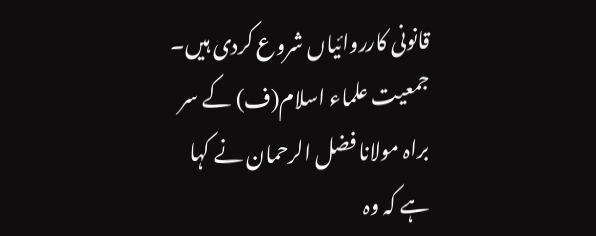قانونی کارروائیاں شروع کردی ہیں۔ جمعیت علماء اسلام(ف) کے سر براہ مولانا فضل الرحمان نے کہا ہے کہ وہ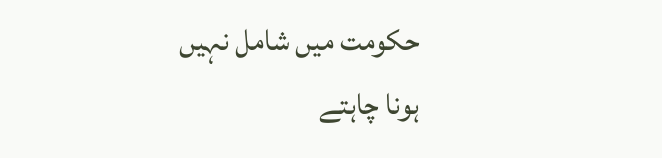حکومت میں شامل نہیں ہونا چاہتے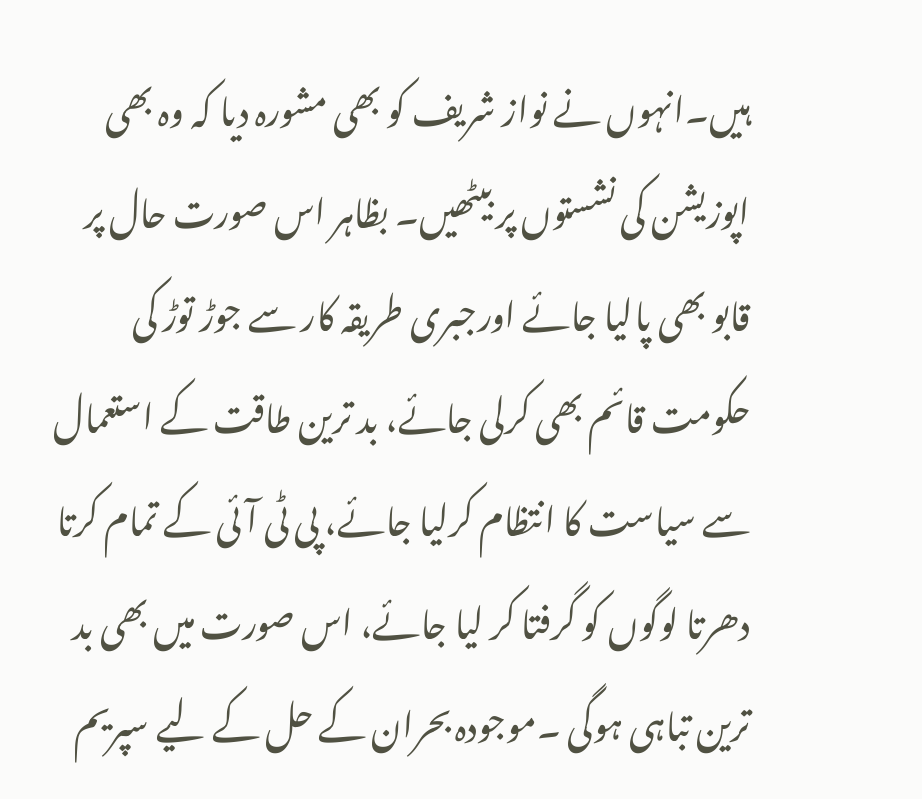ہیں۔انہوں نے نواز شریف کو بھی مشورہ دیا کہ وہ بھی اپوزیشن کی نشستوں پر بیٹھیں۔ بظاہر اس صورت حال پر قابو بھی پالیا جائے اورجبری طریقہ کار سے جوڑ توڑ کی حکومت قائم بھی کرلی جائے، بد ترین طاقت کے استعمال سے سیاست کا انتظام کرلیا جائے، پی ٹی آئی کے تمام کرتا دھرتا لوگوں کو گرفتا کر لیا جائے، اس صورت میں بھی بد ترین تباہی ہوگی ۔موجودہ بحران کے حل کے لیے سپریم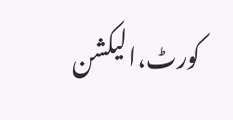کورٹ،الیکشن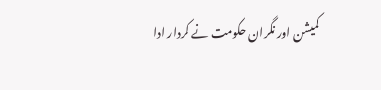کمیشن اور نگران حکومت نے کردار ادا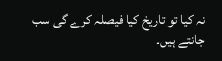نہ کیا تو تاریخ کیا فیصلہ کرے گی سب جانتے ہیں۔